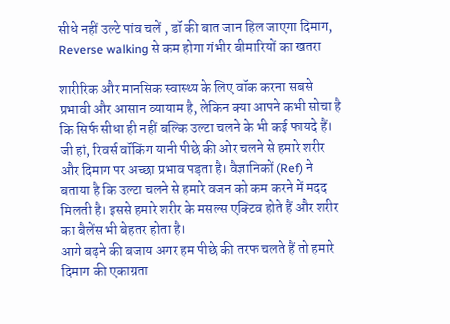सीधे नहीं उल्टे पांव चलें , डॉ की बात जान हिल जाएगा दिमाग, Reverse walking से कम होगा गंभीर बीमारियों का खतरा

शारीरिक और मानसिक स्वास्थ्य के लिए वॉक करना सबसे प्रभावी और आसान व्यायाम है, लेकिन क्या आपने कभी सोचा है कि सिर्फ सीधा ही नहीं बल्कि उल्टा चलने के भी कई फायदे हैं।
जी हां, रिवर्स वॉकिंग यानी पीछे की ओर चलने से हमारे शरीर और दिमाग पर अच्छा प्रभाव पड़ता है। वैज्ञानिकों (Ref) ने बताया है कि उल्टा चलने से हमारे वजन को कम करने में मदद मिलती है। इससे हमारे शरीर के मसल्स एक्टिव होते हैं और शरीर का बैलेंस भी बेहतर होता है।
आगे बढ़ने की बजाय अगर हम पीछे की तरफ चलते हैं तो हमारे दिमाग की एकाग्रता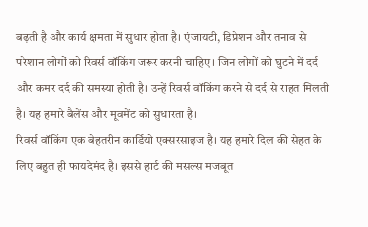बढ़ती है और कार्य क्षमता में सुधार होता है। एंजायटी, डिप्रेशन और तनाव से परेशान लोगों को रिवर्स वॉकिंग जरूर करनी चाहिए। जिन लोगों को घुटने में दर्द और कमर दर्द की समस्या होती है। उन्हें रिवर्स वॉकिंग करने से दर्द से राहत मिलती है। यह हमारे बैलेंस और मूवमेंट को सुधारता है।
रिवर्स वॉकिंग एक बेहतरीन कार्डियो एक्सरसाइज है। यह हमारे दिल की सेहत के लिए बहुत ही फायदेमंद है। इससे हार्ट की मसल्स मजबूत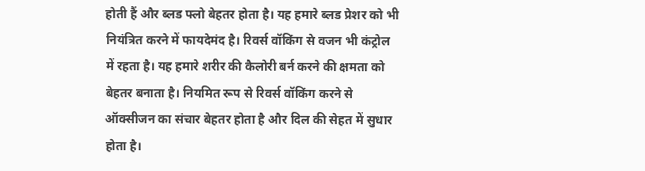होती हैं और ब्लड फ्लो बेहतर होता है। यह हमारे ब्लड प्रेशर को भी नियंत्रित करने में फायदेमंद है। रिवर्स वॉकिंग से वजन भी कंट्रोल में रहता है। यह हमारे शरीर की कैलोरी बर्न करने की क्षमता को बेहतर बनाता है। नियमित रूप से रिवर्स वॉकिंग करने से ऑक्सीजन का संचार बेहतर होता है और दिल की सेहत में सुधार होता है।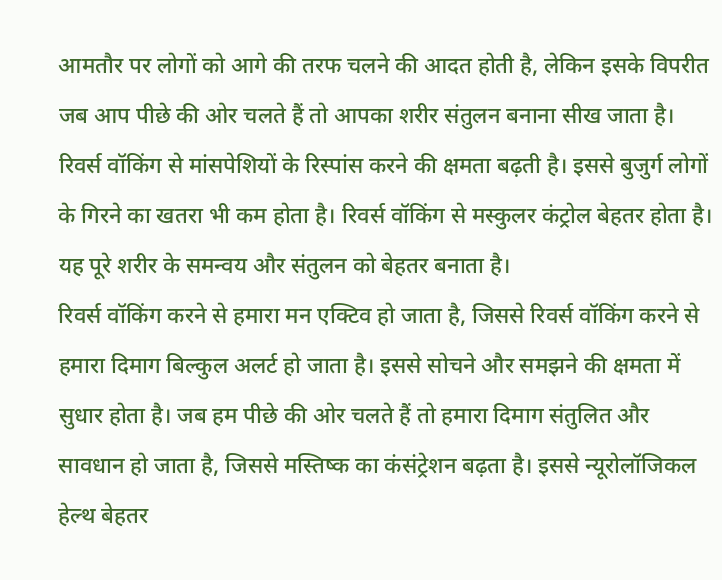आमतौर पर लोगों को आगे की तरफ चलने की आदत होती है, लेकिन इसके विपरीत जब आप पीछे की ओर चलते हैं तो आपका शरीर संतुलन बनाना सीख जाता है। रिवर्स वॉकिंग से मांसपेशियों के रिस्पांस करने की क्षमता बढ़ती है। इससे बुजुर्ग लोगों के गिरने का खतरा भी कम होता है। रिवर्स वॉकिंग से मस्कुलर कंट्रोल बेहतर होता है। यह पूरे शरीर के समन्वय और संतुलन को बेहतर बनाता है।
रिवर्स वॉकिंग करने से हमारा मन एक्टिव हो जाता है, जिससे रिवर्स वॉकिंग करने से हमारा दिमाग बिल्कुल अलर्ट हो जाता है। इससे सोचने और समझने की क्षमता में सुधार होता है। जब हम पीछे की ओर चलते हैं तो हमारा दिमाग संतुलित और सावधान हो जाता है, जिससे मस्तिष्क का कंसंट्रेशन बढ़ता है। इससे न्यूरोलॉजिकल हेल्थ बेहतर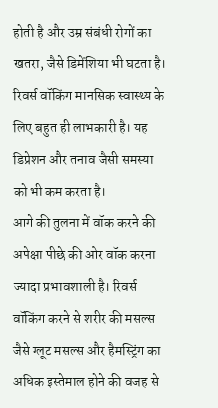होती है और उम्र संबंधी रोगों का खतरा, जैसे डिमेंशिया भी घटता है। रिवर्स वॉकिंग मानसिक स्वास्थ्य के लिए बहुत ही लाभकारी है। यह डिप्रेशन और तनाव जैसी समस्या को भी कम करता है।
आगे की तुलना में वॉक करने की अपेक्षा पीछे की ओर वॉक करना ज्यादा प्रभावशाली है। रिवर्स वॉकिंग करने से शरीर की मसल्स जैसे ग्लूट मसल्स और हैमस्ट्रिंग का अधिक इस्तेमाल होने की वजह से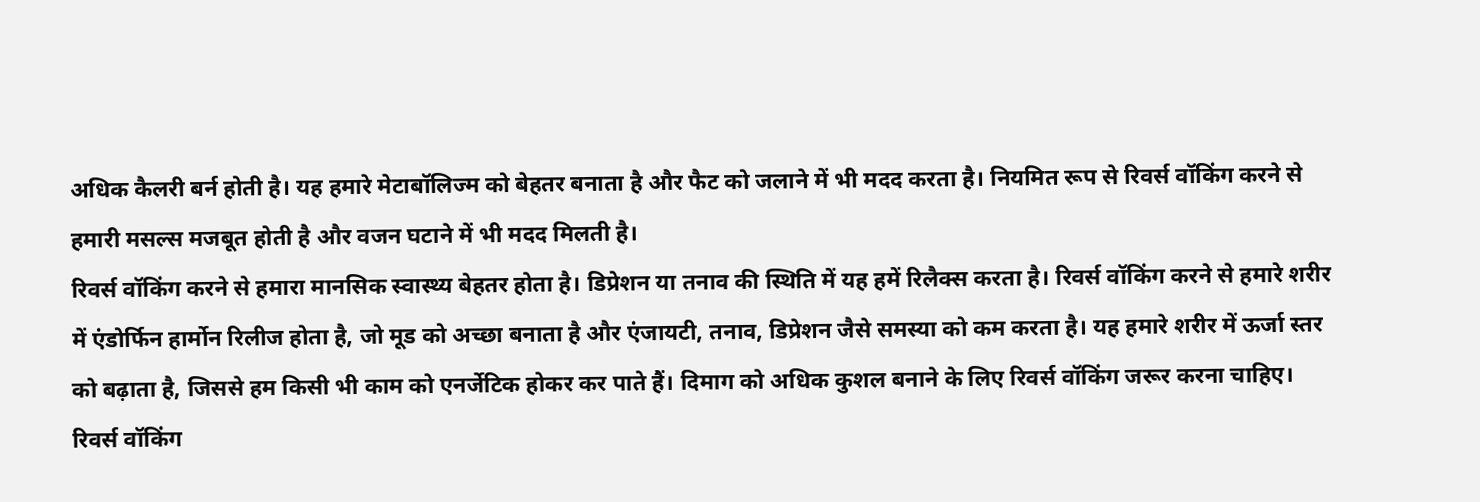अधिक कैलरी बर्न होती है। यह हमारे मेटाबॉलिज्म को बेहतर बनाता है और फैट को जलाने में भी मदद करता है। नियमित रूप से रिवर्स वॉकिंग करने से हमारी मसल्स मजबूत होती है और वजन घटाने में भी मदद मिलती है।
रिवर्स वॉकिंग करने से हमारा मानसिक स्वास्थ्य बेहतर होता है। डिप्रेशन या तनाव की स्थिति में यह हमें रिलैक्स करता है। रिवर्स वॉकिंग करने से हमारे शरीर में एंडोर्फिन हार्मोन रिलीज होता है, जो मूड को अच्छा बनाता है और एंजायटी, तनाव, डिप्रेशन जैसे समस्या को कम करता है। यह हमारे शरीर में ऊर्जा स्तर को बढ़ाता है, जिससे हम किसी भी काम को एनर्जेटिक होकर कर पाते हैं। दिमाग को अधिक कुशल बनाने के लिए रिवर्स वॉकिंग जरूर करना चाहिए।
रिवर्स वॉकिंग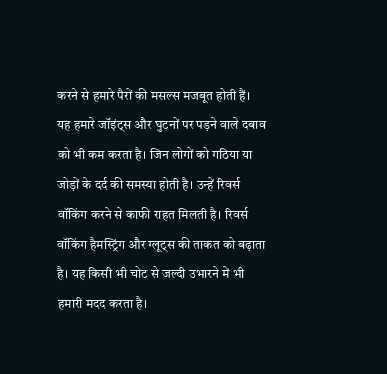करने से हमारे पैरों की मसल्स मजबूत होती हैं। यह हमारे जॉइंट्स और घुटनों पर पड़ने वाले दबाव को भी कम करता है। जिन लोगों को गठिया या जोड़ों के दर्द की समस्या होती है। उन्हें रिवर्स वॉकिंग करने से काफी राहत मिलती है। रिवर्स वॉकिंग हैमस्ट्रिंग और ग्लूट्स की ताकत को बढ़ाता है। यह किसी भी चोट से जल्दी उभारने में भी हमारी मदद करता है।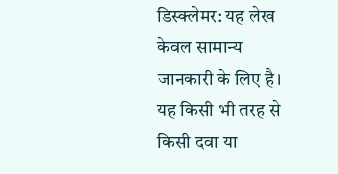डिस्क्लेमर: यह लेख केवल सामान्य जानकारी के लिए है। यह किसी भी तरह से किसी दवा या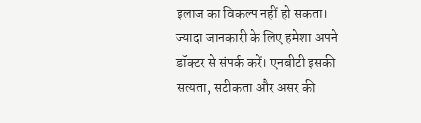इलाज का विकल्प नहीं हो सकता। ज्यादा जानकारी के लिए हमेशा अपने डॉक्टर से संपर्क करें। एनबीटी इसकी सत्यता, सटीकता और असर की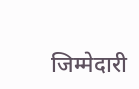जिम्मेदारी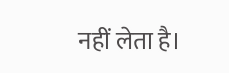नहीं लेता है।